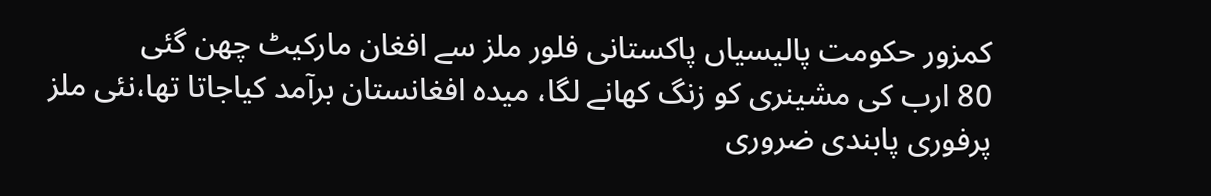کمزور حکومت پالیسیاں پاکستانی فلور ملز سے افغان مارکیٹ چھن گئی
80 ارب کی مشینری کو زنگ کھانے لگا، میدہ افغانستان برآمد کیاجاتا تھا،نئی ملز پرفوری پابندی ضروری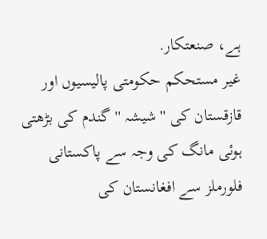ہے، صنعتکار.
غیر مستحکم حکومتی پالیسیوں اور قازقستان کی ''شیشہ ''گندم کی بڑھتی ہوئی مانگ کی وجہ سے پاکستانی فلورملز سے افغانستان کی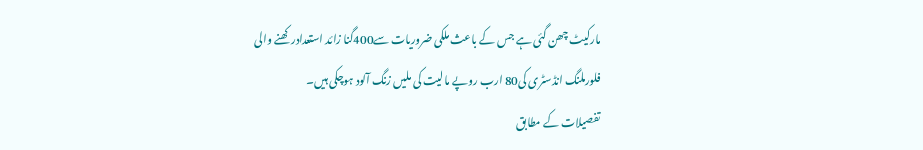مارکیٹ چھن گئی ہے جس کے باعث ملکی ضروریات سے400گنا زائد استعدادرکھنے والی فلورملنگ انڈسٹری کی80 ارب روپے مالیت کی ملیں زنگ آلود ہوچکی ہیں۔
تفصیلات کے مطابق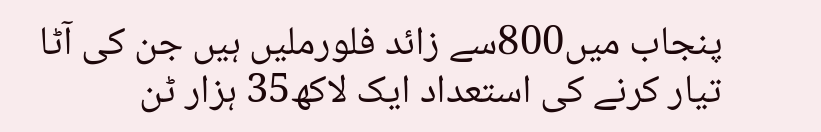پنجاب میں800سے زائد فلورملیں ہیں جن کی آٹا تیار کرنے کی استعداد ایک لاکھ35 ہزار ٹن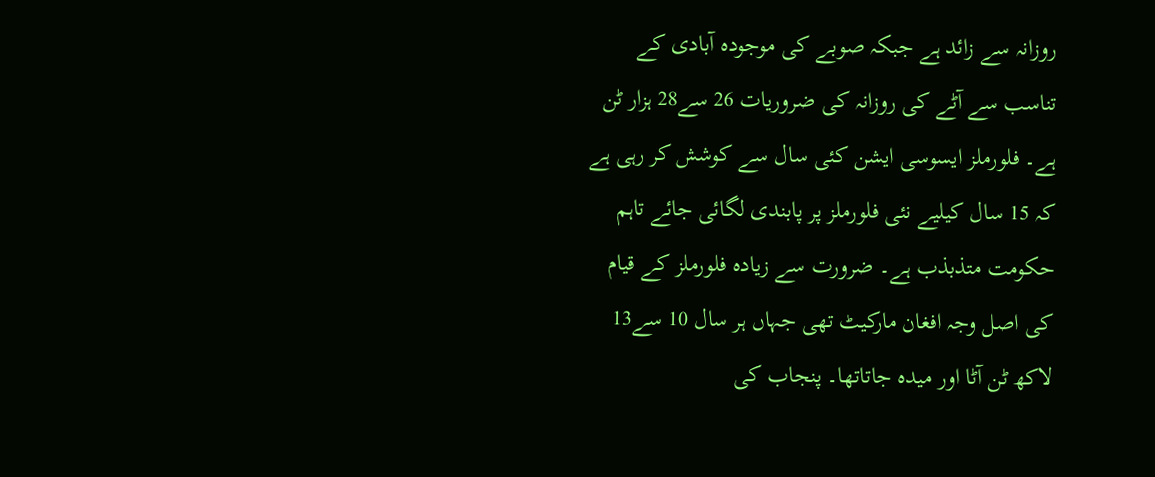روزانہ سے زائد ہے جبکہ صوبے کی موجودہ آبادی کے تناسب سے آٹے کی روزانہ کی ضروریات 26 سے28 ہزار ٹن ہے۔ فلورملز ایسوسی ایشن کئی سال سے کوشش کر رہی ہے کہ 15 سال کیلیے نئی فلورملز پر پابندی لگائی جائے تاہم حکومت متذبذب ہے۔ ضرورت سے زیادہ فلورملز کے قیام کی اصل وجہ افغان مارکیٹ تھی جہاں ہر سال 10 سے13 لاکھ ٹن آٹا اور میدہ جاتاتھا۔ پنجاب کی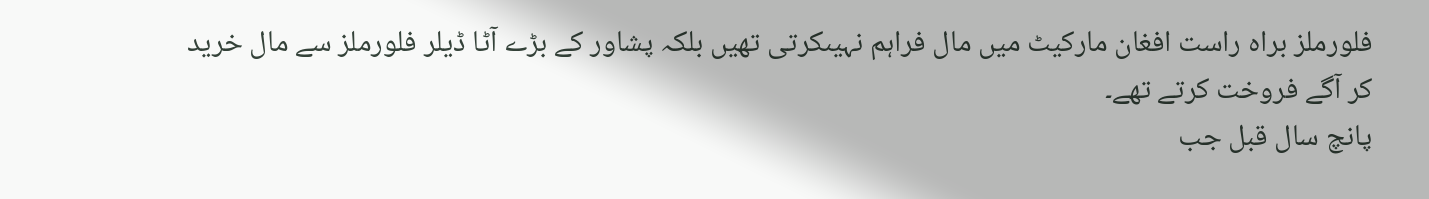فلورملز براہ راست افغان مارکیٹ میں مال فراہم نہیںکرتی تھیں بلکہ پشاور کے بڑے آٹا ڈیلر فلورملز سے مال خرید کر آگے فروخت کرتے تھے۔
پانچ سال قبل جب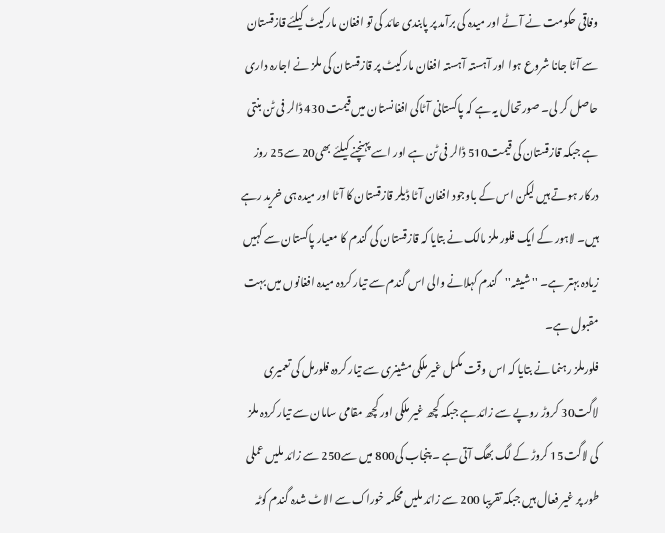وفاقی حکومت نے آٹے اور میدہ کی برآمد پر پابندی عائد کی تو افغان مارکیٹ کیلئے قازقستان سے آٹا جانا شروع ہوا اور آہستہ آہستہ افغان مارکیٹ پر قازقستان کی ملز نے اجارہ داری حاصل کر لی۔ صورتحال یہ ہے کہ پاکستانی آٹاکی افغانستان میں قیمت 430 ڈالر فی ٹن بنتی ہے جبکہ قازقستان کی قیمت510 ڈالر فی ٹن ہے اور اسے پہنچنے کیلئے بھی20 سے25 روز درکار ہوتے ہیں لیکن اس کے باوجود افغان آٹا ڈیلر قازقستان کا آٹا اور میدہ ہی خرید رہے ہیں۔ لاہور کے ایک فلور ملز مالک نے بتایا کہ قازقستان کی گندم کا معیار پاکستان سے کہیں زیادہ بہتر ہے۔ ''شیشہ''گندم کہلانے والی اس گندم سے تیار کردہ میدہ افغانوں میں بہت مقبول ہے۔
فلورملز رہنما نے بتایا کہ اس وقت مکمل غیر ملکی مشینری سے تیار کردہ فلورمل کی تعمیری لاگت30 کروڑ روپے سے زائد ہے جبکہ کچھ غیر ملکی اور کچھ مقامی سامان سے تیار کردہ ملز کی لاگت15 کروڑ کے لگ بھگ آتی ہے ۔ پنجاب کی800 میں سے250 سے زائد ملیں عملی طور پر غیر فعال ہیں جبکہ تقریبا 200 سے زائد ملیں محکمہ خوراک سے الاٹ شدہ گندم کوٹہ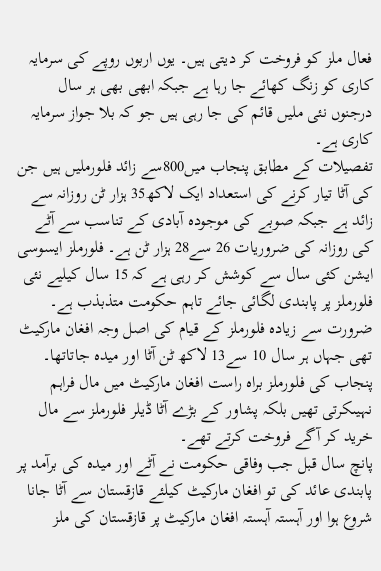فعال ملز کو فروخت کر دیتی ہیں۔ یوں اربوں روپے کی سرمایہ کاری کو زنگ کھائے جا رہا ہے جبکہ ابھی بھی ہر سال درجنوں نئی ملیں قائم کی جا رہی ہیں جو کہ بلا جواز سرمایہ کاری ہے۔
تفصیلات کے مطابق پنجاب میں800سے زائد فلورملیں ہیں جن کی آٹا تیار کرنے کی استعداد ایک لاکھ35 ہزار ٹن روزانہ سے زائد ہے جبکہ صوبے کی موجودہ آبادی کے تناسب سے آٹے کی روزانہ کی ضروریات 26 سے28 ہزار ٹن ہے۔ فلورملز ایسوسی ایشن کئی سال سے کوشش کر رہی ہے کہ 15 سال کیلیے نئی فلورملز پر پابندی لگائی جائے تاہم حکومت متذبذب ہے۔ ضرورت سے زیادہ فلورملز کے قیام کی اصل وجہ افغان مارکیٹ تھی جہاں ہر سال 10 سے13 لاکھ ٹن آٹا اور میدہ جاتاتھا۔ پنجاب کی فلورملز براہ راست افغان مارکیٹ میں مال فراہم نہیںکرتی تھیں بلکہ پشاور کے بڑے آٹا ڈیلر فلورملز سے مال خرید کر آگے فروخت کرتے تھے۔
پانچ سال قبل جب وفاقی حکومت نے آٹے اور میدہ کی برآمد پر پابندی عائد کی تو افغان مارکیٹ کیلئے قازقستان سے آٹا جانا شروع ہوا اور آہستہ آہستہ افغان مارکیٹ پر قازقستان کی ملز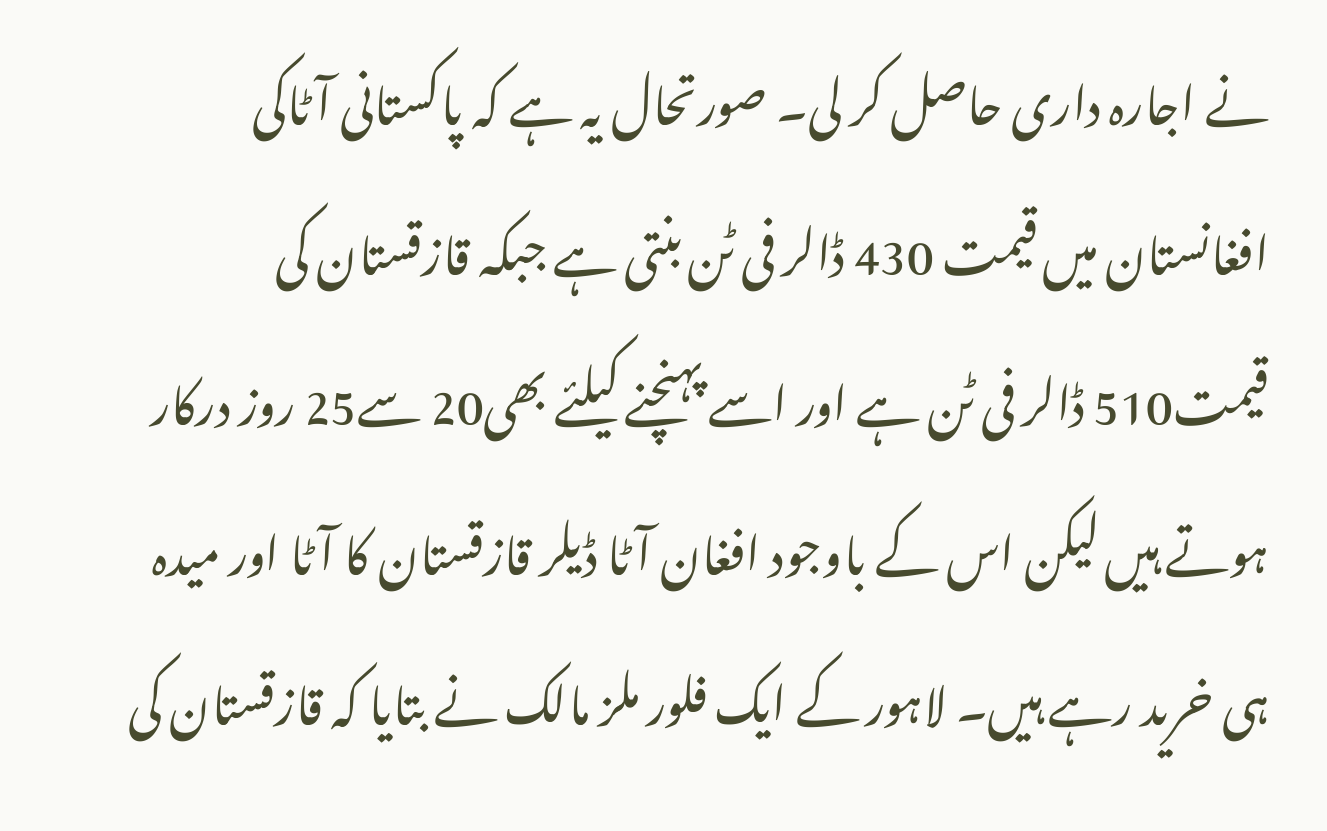نے اجارہ داری حاصل کر لی۔ صورتحال یہ ہے کہ پاکستانی آٹاکی افغانستان میں قیمت 430 ڈالر فی ٹن بنتی ہے جبکہ قازقستان کی قیمت510 ڈالر فی ٹن ہے اور اسے پہنچنے کیلئے بھی20 سے25 روز درکار ہوتے ہیں لیکن اس کے باوجود افغان آٹا ڈیلر قازقستان کا آٹا اور میدہ ہی خرید رہے ہیں۔ لاہور کے ایک فلور ملز مالک نے بتایا کہ قازقستان کی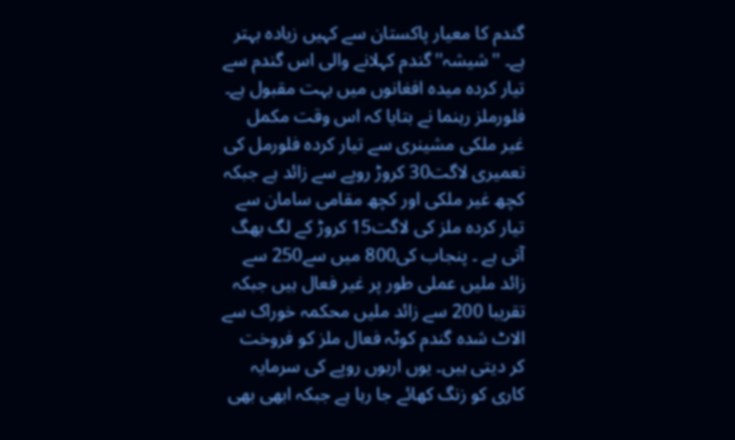گندم کا معیار پاکستان سے کہیں زیادہ بہتر ہے۔ ''شیشہ''گندم کہلانے والی اس گندم سے تیار کردہ میدہ افغانوں میں بہت مقبول ہے۔
فلورملز رہنما نے بتایا کہ اس وقت مکمل غیر ملکی مشینری سے تیار کردہ فلورمل کی تعمیری لاگت30 کروڑ روپے سے زائد ہے جبکہ کچھ غیر ملکی اور کچھ مقامی سامان سے تیار کردہ ملز کی لاگت15 کروڑ کے لگ بھگ آتی ہے ۔ پنجاب کی800 میں سے250 سے زائد ملیں عملی طور پر غیر فعال ہیں جبکہ تقریبا 200 سے زائد ملیں محکمہ خوراک سے الاٹ شدہ گندم کوٹہ فعال ملز کو فروخت کر دیتی ہیں۔ یوں اربوں روپے کی سرمایہ کاری کو زنگ کھائے جا رہا ہے جبکہ ابھی بھی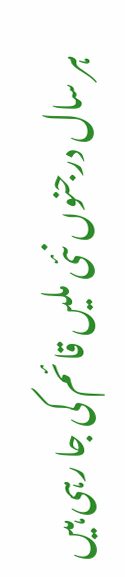ہر سال درجنوں نئی ملیں قائم کی جا رہی ہیں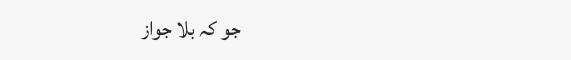جو کہ بلا جواز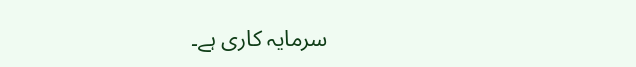سرمایہ کاری ہے۔